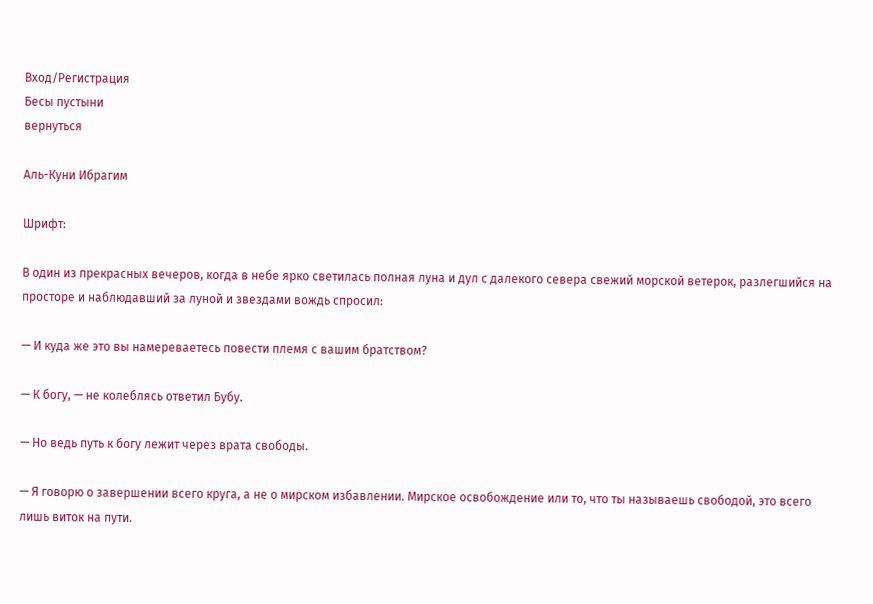Вход/Регистрация
Бесы пустыни
вернуться

Аль-Куни Ибрагим

Шрифт:

В один из прекрасных вечеров, когда в небе ярко светилась полная луна и дул с далекого севера свежий морской ветерок, разлегшийся на просторе и наблюдавший за луной и звездами вождь спросил:

— И куда же это вы намереваетесь повести племя с вашим братством?

— К богу, — не колеблясь ответил Бубу.

— Но ведь путь к богу лежит через врата свободы.

— Я говорю о завершении всего круга, а не о мирском избавлении. Мирское освобождение или то, что ты называешь свободой, это всего лишь виток на пути.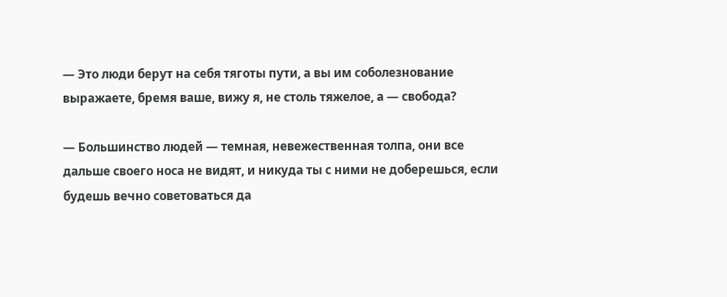— Это люди берут на себя тяготы пути, а вы им соболезнование выражаете, бремя ваше, вижу я, не столь тяжелое, а — свобода?

— Большинство людей — темная, невежественная толпа, они все дальше своего носа не видят, и никуда ты с ними не доберешься, если будешь вечно советоваться да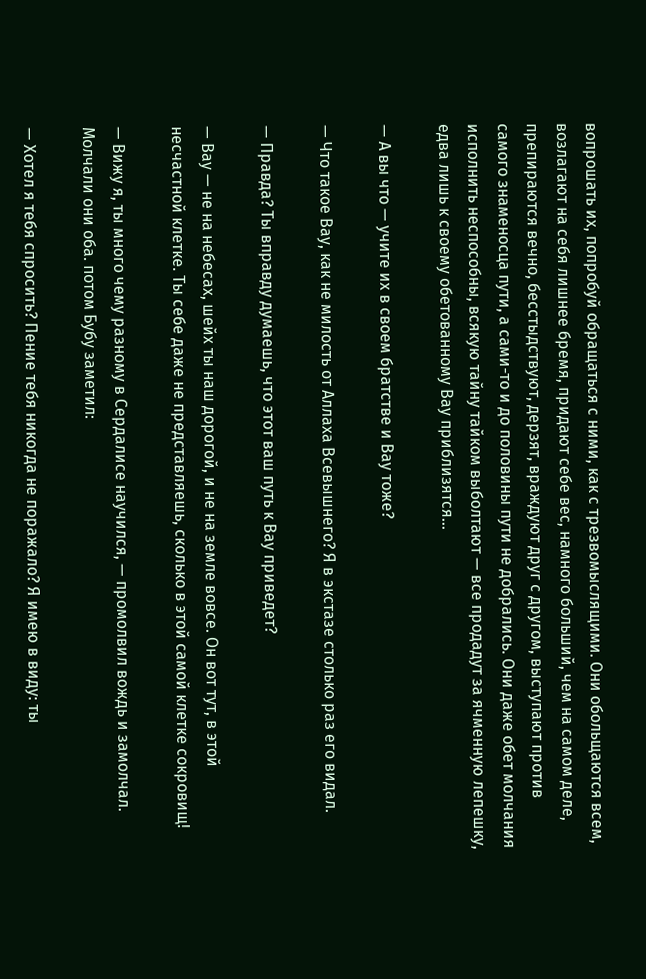вопрошать их, попробуй обращаться с ними, как с трезвомыслящими. Они обольщаются всем, возлагают на себя лишнее бремя, придают себе вес, намного больший, чем на самом деле, препираются вечно, бесстыдствуют, дерзят, враждуют друг с другом, выступают против самого знаменосца пути, а сами-то и до половины пути не добрались. Они даже обет молчания исполнить неспособны, всякую тайну тайком выболтают — все продадут за ячменную лепешку, едва лишь к своему обетованному Вау приблизятся…

— А вы что — учите их в своем братстве и Вау тоже?

— Что такое Вау, как не милость от Аллаха Всевышнего? Я в экстазе столько раз его видал.

— Правда? Ты вправду думаешь, что этот ваш путь к Вау приведет?

— Вау — не на небесах, шейх ты наш дорогой, и не на земле вовсе. Он вот тут, в этой несчастной клетке. Ты себе даже не представляешь, сколько в этой самой клетке сокровищ!

— Вижу я, ты много чему разному в Сердалисе научился, — промолвил вождь и замолчал. Молчали они оба. потом Бубу заметил:

— Хотел я тебя спросить? Пение тебя никогда не поражало? Я имею в виду: ты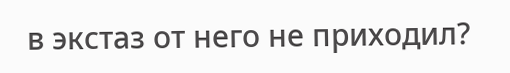в экстаз от него не приходил?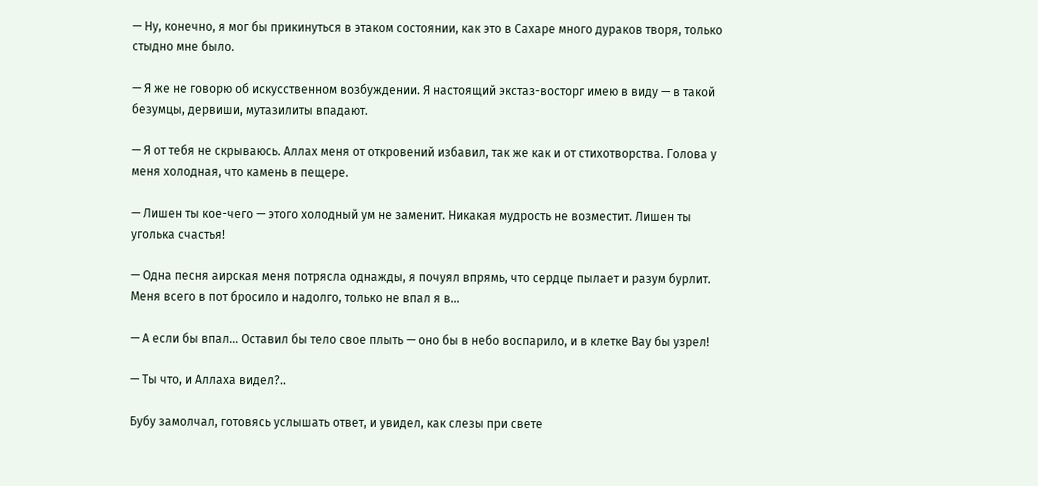— Ну, конечно, я мог бы прикинуться в этаком состоянии, как это в Сахаре много дураков творя, только стыдно мне было.

— Я же не говорю об искусственном возбуждении. Я настоящий экстаз-восторг имею в виду — в такой безумцы, дервиши, мутазилиты впадают.

— Я от тебя не скрываюсь. Аллах меня от откровений избавил, так же как и от стихотворства. Голова у меня холодная, что камень в пещере.

— Лишен ты кое-чего — этого холодный ум не заменит. Никакая мудрость не возместит. Лишен ты уголька счастья!

— Одна песня аирская меня потрясла однажды, я почуял впрямь, что сердце пылает и разум бурлит. Меня всего в пот бросило и надолго, только не впал я в…

— А если бы впал… Оставил бы тело свое плыть — оно бы в небо воспарило, и в клетке Вау бы узрел!

— Ты что, и Аллаха видел?..

Бубу замолчал, готовясь услышать ответ, и увидел, как слезы при свете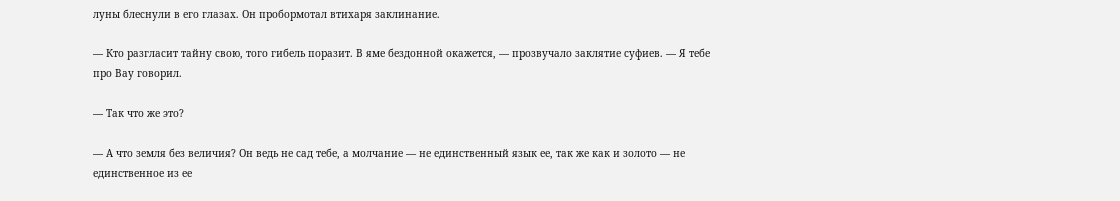луны блеснули в его глазах. Он пробормотал втихаря заклинание.

— Кто разгласит тайну свою, того гибель поразит. В яме бездонной окажется, — прозвучало заклятие суфиев. — Я тебе про Вау говорил.

— Так что же это?

— А что земля без величия? Он ведь не сад тебе, а молчание — не единственный язык ее, так же как и золото — не единственное из ее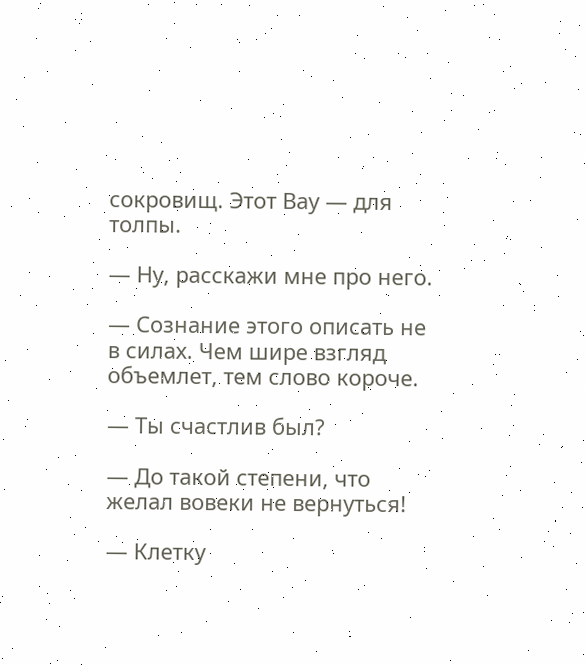сокровищ. Этот Вау — для толпы.

— Ну, расскажи мне про него.

— Сознание этого описать не в силах. Чем шире взгляд объемлет, тем слово короче.

— Ты счастлив был?

— До такой степени, что желал вовеки не вернуться!

— Клетку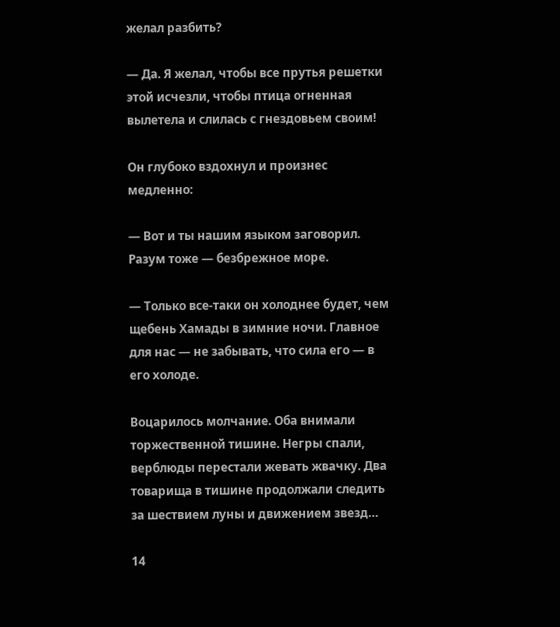желал разбить?

— Да. Я желал, чтобы все прутья решетки этой исчезли, чтобы птица огненная вылетела и слилась с гнездовьем своим!

Он глубоко вздохнул и произнес медленно:

— Вот и ты нашим языком заговорил. Разум тоже — безбрежное море.

— Только все-таки он холоднее будет, чем щебень Хамады в зимние ночи. Главное для нас — не забывать, что сила его — в его холоде.

Воцарилось молчание. Оба внимали торжественной тишине. Негры спали, верблюды перестали жевать жвачку. Два товарища в тишине продолжали следить за шествием луны и движением звезд…

14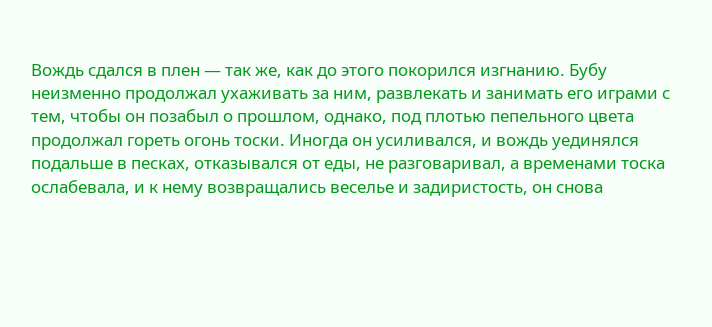Вождь сдался в плен — так же, как до этого покорился изгнанию. Бубу неизменно продолжал ухаживать за ним, развлекать и занимать его играми с тем, чтобы он позабыл о прошлом, однако, под плотью пепельного цвета продолжал гореть огонь тоски. Иногда он усиливался, и вождь уединялся подальше в песках, отказывался от еды, не разговаривал, а временами тоска ослабевала, и к нему возвращались веселье и задиристость, он снова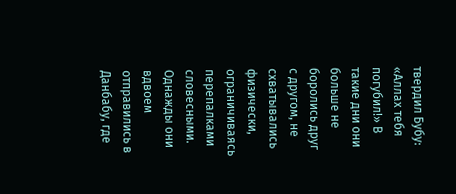твердил Бубу: «Аллах тебя погубил!» В такие дни они больше не боролись друг с другом, не схватывались физически, ограничиваясь перепалками словесными. Однажды они вдвоем отправились в Данбабу, где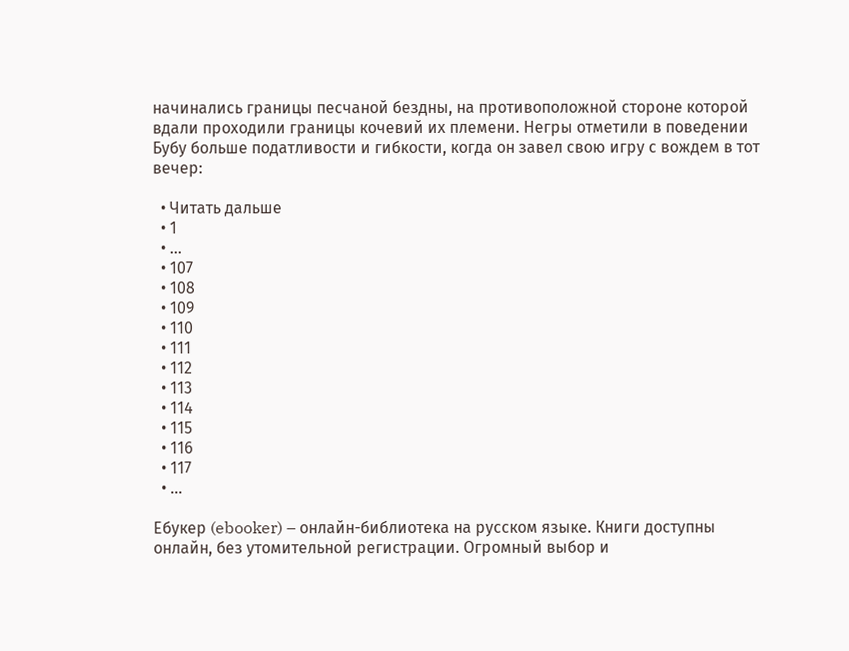начинались границы песчаной бездны, на противоположной стороне которой вдали проходили границы кочевий их племени. Негры отметили в поведении Бубу больше податливости и гибкости, когда он завел свою игру с вождем в тот вечер:

  • Читать дальше
  • 1
  • ...
  • 107
  • 108
  • 109
  • 110
  • 111
  • 112
  • 113
  • 114
  • 115
  • 116
  • 117
  • ...

Ебукер (ebooker) – онлайн-библиотека на русском языке. Книги доступны онлайн, без утомительной регистрации. Огромный выбор и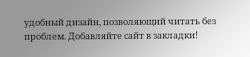удобный дизайн, позволяющий читать без проблем. Добавляйте сайт в закладки!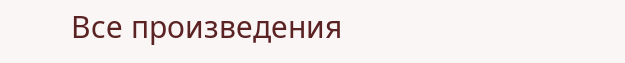Все произведения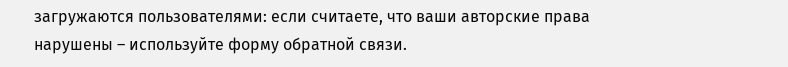загружаются пользователями: если считаете, что ваши авторские права нарушены – используйте форму обратной связи.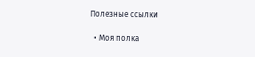Полезные ссылки

  • Моя полка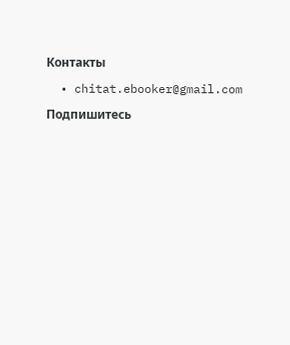Контакты

  • chitat.ebooker@gmail.com

Подпишитесь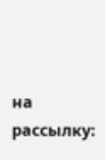на рассылку: